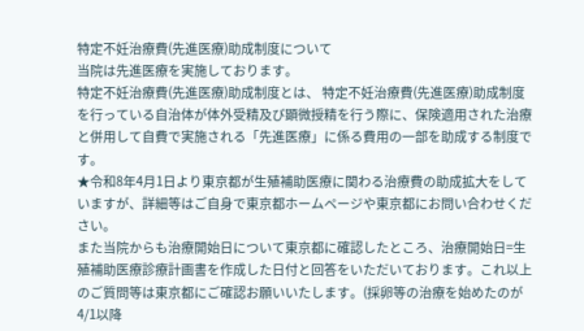特定不妊治療費(先進医療)助成制度について
当院は先進医療を実施しております。
特定不妊治療費(先進医療)助成制度とは、 特定不妊治療費(先進医療)助成制度を行っている自治体が体外受精及び顕微授精を行う際に、保険適用された治療と併用して自費で実施される「先進医療」に係る費用の一部を助成する制度です。
★令和8年4月1日より東京都が生殖補助医療に関わる治療費の助成拡大をしていますが、詳細等はご自身で東京都ホームページや東京都にお問い合わせください。
また当院からも治療開始日について東京都に確認したところ、治療開始日=生殖補助医療診療計画書を作成した日付と回答をいただいております。これ以上のご質問等は東京都にご確認お願いいたします。(採卵等の治療を始めたのが4/1以降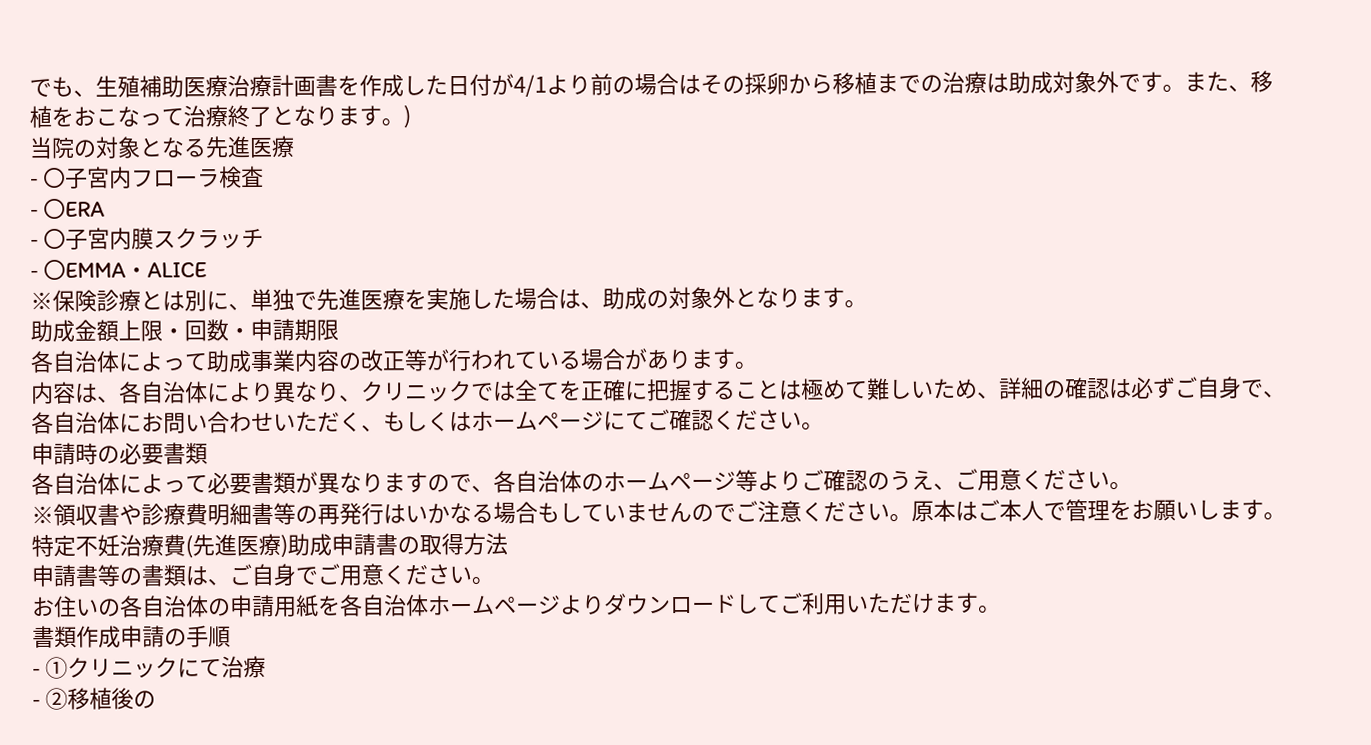でも、生殖補助医療治療計画書を作成した日付が4/1より前の場合はその採卵から移植までの治療は助成対象外です。また、移植をおこなって治療終了となります。)
当院の対象となる先進医療
- 〇子宮内フローラ検査
- 〇ERA
- 〇子宮内膜スクラッチ
- 〇EMMA・ALICE
※保険診療とは別に、単独で先進医療を実施した場合は、助成の対象外となります。
助成金額上限・回数・申請期限
各自治体によって助成事業内容の改正等が行われている場合があります。
内容は、各自治体により異なり、クリニックでは全てを正確に把握することは極めて難しいため、詳細の確認は必ずご自身で、各自治体にお問い合わせいただく、もしくはホームページにてご確認ください。
申請時の必要書類
各自治体によって必要書類が異なりますので、各自治体のホームページ等よりご確認のうえ、ご用意ください。
※領収書や診療費明細書等の再発行はいかなる場合もしていませんのでご注意ください。原本はご本人で管理をお願いします。
特定不妊治療費(先進医療)助成申請書の取得方法
申請書等の書類は、ご自身でご用意ください。
お住いの各自治体の申請用紙を各自治体ホームページよりダウンロードしてご利用いただけます。
書類作成申請の手順
- ①クリニックにて治療
- ②移植後の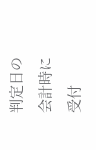判定日の会計時に受付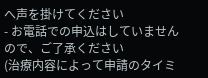へ声を掛けてください
- お電話での申込はしていませんので、ご了承ください
(治療内容によって申請のタイミ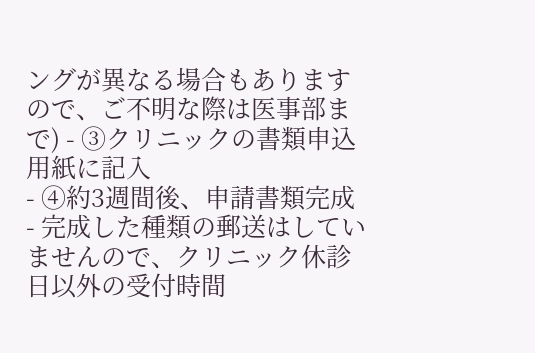ングが異なる場合もありますので、ご不明な際は医事部まで) - ③クリニックの書類申込用紙に記入
- ④約3週間後、申請書類完成
- 完成した種類の郵送はしていませんので、クリニック休診日以外の受付時間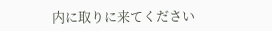内に取りに来てください